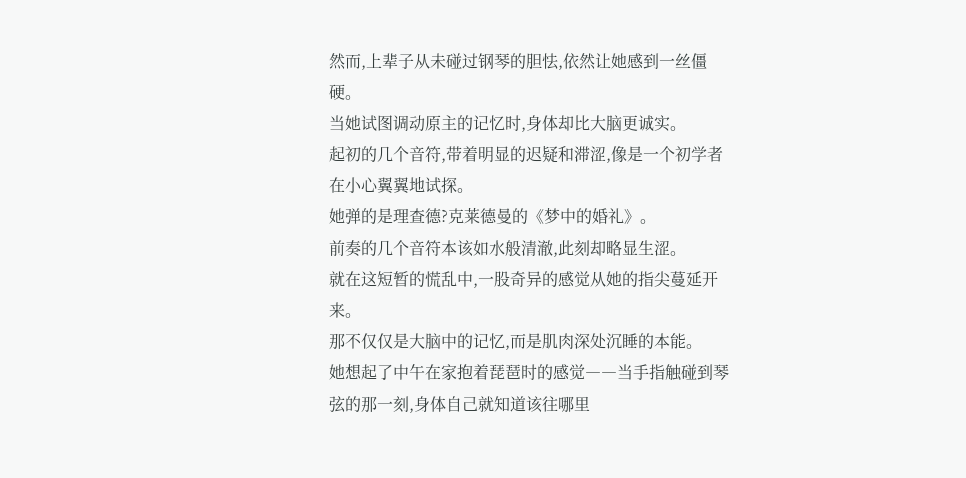然而,上辈子从未碰过钢琴的胆怯,依然让她感到一丝僵硬。
当她试图调动原主的记忆时,身体却比大脑更诚实。
起初的几个音符,带着明显的迟疑和滞涩,像是一个初学者在小心翼翼地试探。
她弹的是理查德?克莱德曼的《梦中的婚礼》。
前奏的几个音符本该如水般清澈,此刻却略显生涩。
就在这短暂的慌乱中,一股奇异的感觉从她的指尖蔓延开来。
那不仅仅是大脑中的记忆,而是肌肉深处沉睡的本能。
她想起了中午在家抱着琵琶时的感觉――当手指触碰到琴弦的那一刻,身体自己就知道该往哪里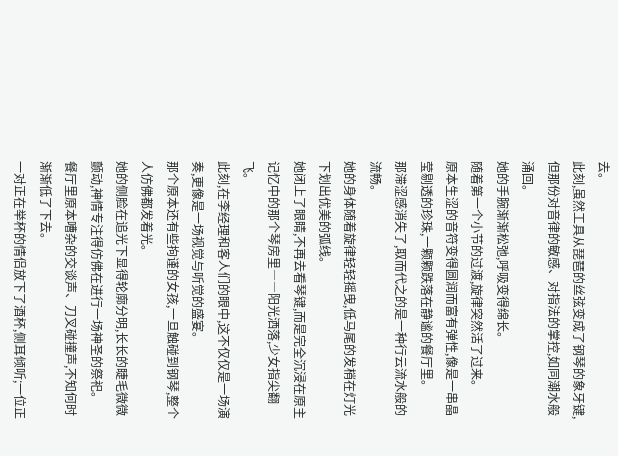去。
此刻,虽然工具从琵琶的丝弦变成了钢琴的象牙键,但那份对音律的敏感、对指法的掌控,如同潮水般涌回。
她的手腕渐渐松弛,呼吸变得绵长。
随着第一个小节的过渡,旋律突然活了过来。
原本生涩的音符变得圆润而富有弹性,像是一串晶莹剔透的珍珠,一颗颗跌落在静谧的餐厅里。
那滞涩感消失了,取而代之的是一种行云流水般的流畅。
她的身体随着旋律轻轻摇曳,低马尾的发梢在灯光下划出优美的弧线。
她闭上了眼睛,不再去看琴键,而是完全沉浸在原主记忆中的那个琴房里――阳光洒落,少女指尖翻飞。
此刻,在李经理和客人们的眼中,这不仅仅是一场演奏,更像是一场视觉与听觉的盛宴。
那个原本还有些拘谨的女孩,一旦触碰到钢琴,整个人仿佛都发着光。
她的侧脸在追光下显得轮廓分明,长长的睫毛微微颤动,神情专注得仿佛在进行一场神圣的祭祀。
餐厅里原本嘈杂的交谈声、刀叉碰撞声,不知何时渐渐低了下去。
一对正在举杯的情侣放下了酒杯,侧耳倾听;一位正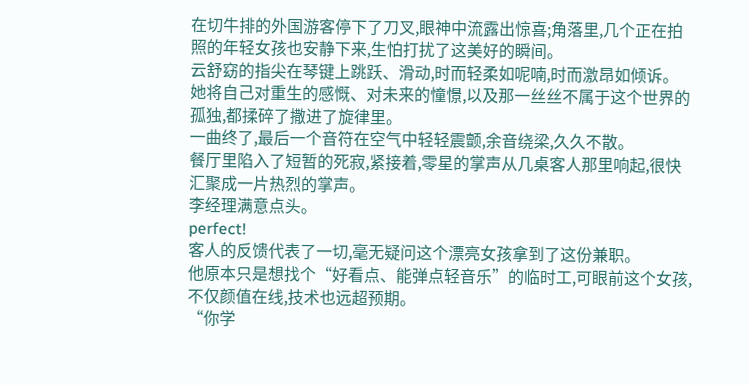在切牛排的外国游客停下了刀叉,眼神中流露出惊喜;角落里,几个正在拍照的年轻女孩也安静下来,生怕打扰了这美好的瞬间。
云舒窈的指尖在琴键上跳跃、滑动,时而轻柔如呢喃,时而激昂如倾诉。
她将自己对重生的感慨、对未来的憧憬,以及那一丝丝不属于这个世界的孤独,都揉碎了撒进了旋律里。
一曲终了,最后一个音符在空气中轻轻震颤,余音绕梁,久久不散。
餐厅里陷入了短暂的死寂,紧接着,零星的掌声从几桌客人那里响起,很快汇聚成一片热烈的掌声。
李经理满意点头。
perfect!
客人的反馈代表了一切,毫无疑问这个漂亮女孩拿到了这份兼职。
他原本只是想找个“好看点、能弹点轻音乐”的临时工,可眼前这个女孩,不仅颜值在线,技术也远超预期。
“你学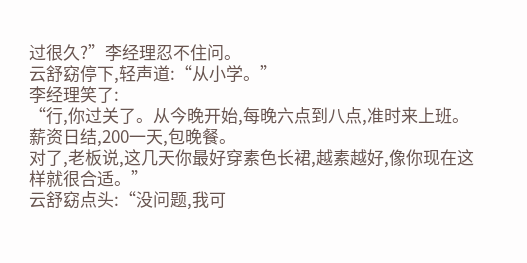过很久?”李经理忍不住问。
云舒窈停下,轻声道:“从小学。”
李经理笑了:
“行,你过关了。从今晚开始,每晚六点到八点,准时来上班。薪资日结,200一天,包晚餐。
对了,老板说,这几天你最好穿素色长裙,越素越好,像你现在这样就很合适。”
云舒窈点头:“没问题,我可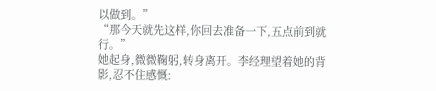以做到。”
“那今天就先这样,你回去准备一下,五点前到就行。”
她起身,微微鞠躬,转身离开。李经理望着她的背影,忍不住感慨: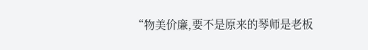“物美价廉,要不是原来的琴师是老板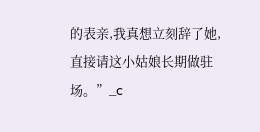的表亲,我真想立刻辞了她,直接请这小姑娘长期做驻场。”_c